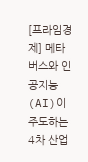[프라임경제] 메타버스와 인공지능(AI)이 주도하는 4차 산업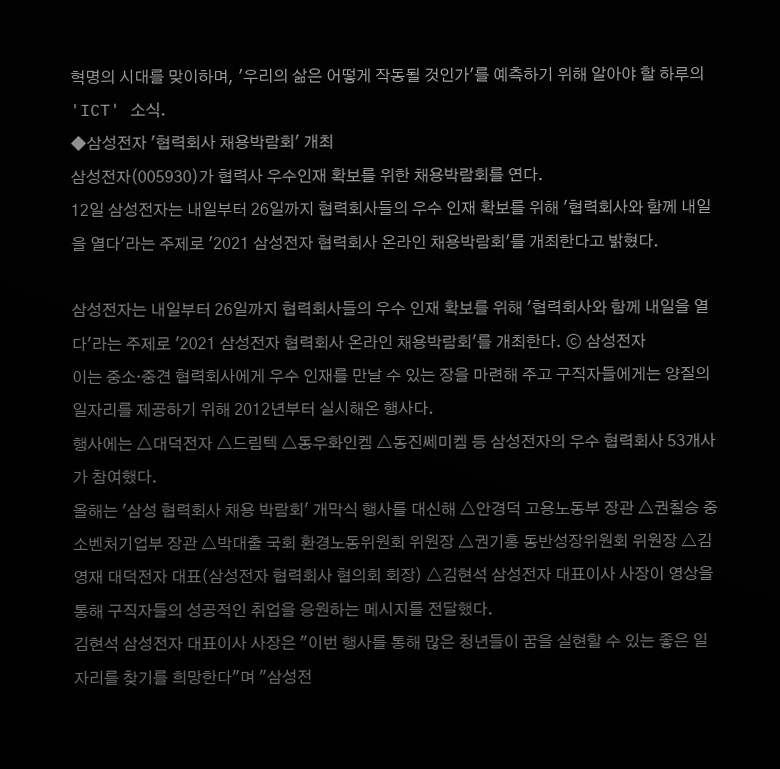혁명의 시대를 맞이하며, '우리의 삶은 어떻게 작동될 것인가'를 예측하기 위해 알아야 할 하루의 'ICT' 소식.
◆삼성전자 '협력회사 채용박람회' 개최
삼성전자(005930)가 협력사 우수인재 확보를 위한 채용박람회를 연다.
12일 삼성전자는 내일부터 26일까지 협력회사들의 우수 인재 확보를 위해 '협력회사와 함께 내일을 열다'라는 주제로 '2021 삼성전자 협력회사 온라인 채용박람회'를 개최한다고 밝혔다.

삼성전자는 내일부터 26일까지 협력회사들의 우수 인재 확보를 위해 '협력회사와 함께 내일을 열다'라는 주제로 '2021 삼성전자 협력회사 온라인 채용박람회'를 개최한다. ⓒ 삼성전자
이는 중소·중견 협력회사에게 우수 인재를 만날 수 있는 장을 마련해 주고 구직자들에게는 양질의 일자리를 제공하기 위해 2012년부터 실시해온 행사다.
행사에는 △대덕전자 △드림텍 △동우화인켐 △동진쎄미켐 등 삼성전자의 우수 협력회사 53개사가 참여했다.
올해는 '삼성 협력회사 채용 박람회' 개막식 행사를 대신해 △안경덕 고용노동부 장관 △권칠승 중소벤처기업부 장관 △박대출 국회 환경노동위원회 위원장 △권기홍 동반성장위원회 위원장 △김영재 대덕전자 대표(삼성전자 협력회사 협의회 회장) △김현석 삼성전자 대표이사 사장이 영상을 통해 구직자들의 성공적인 취업을 응원하는 메시지를 전달했다.
김현석 삼성전자 대표이사 사장은 "이번 행사를 통해 많은 청년들이 꿈을 실현할 수 있는 좋은 일자리를 찾기를 희망한다"며 "삼성전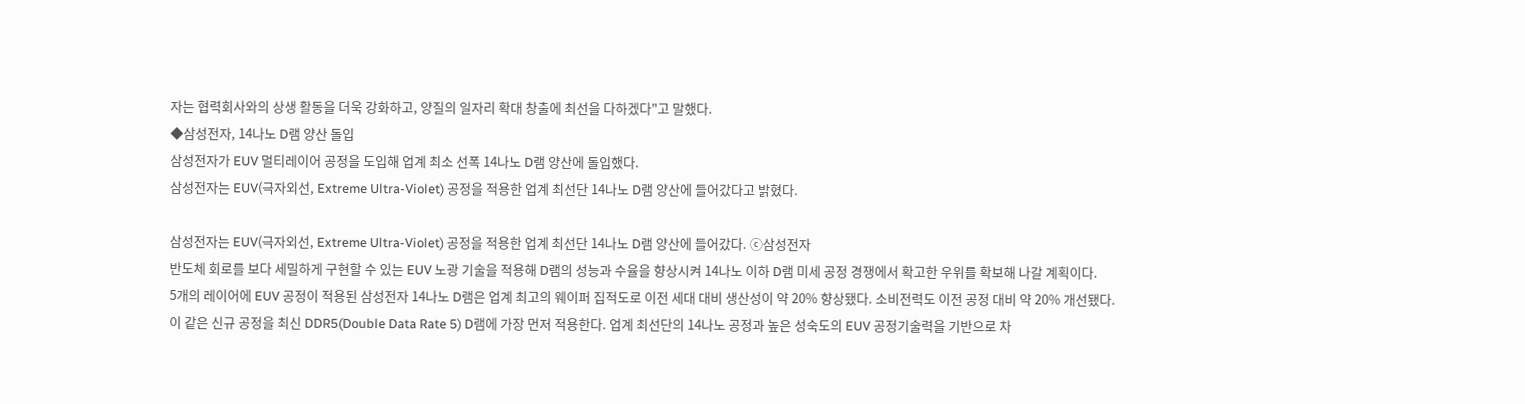자는 협력회사와의 상생 활동을 더욱 강화하고, 양질의 일자리 확대 창출에 최선을 다하겠다"고 말했다.
◆삼성전자, 14나노 D램 양산 돌입
삼성전자가 EUV 멀티레이어 공정을 도입해 업계 최소 선폭 14나노 D램 양산에 돌입했다.
삼성전자는 EUV(극자외선, Extreme Ultra-Violet) 공정을 적용한 업계 최선단 14나노 D램 양산에 들어갔다고 밝혔다.

삼성전자는 EUV(극자외선, Extreme Ultra-Violet) 공정을 적용한 업계 최선단 14나노 D램 양산에 들어갔다. ⓒ삼성전자
반도체 회로를 보다 세밀하게 구현할 수 있는 EUV 노광 기술을 적용해 D램의 성능과 수율을 향상시켜 14나노 이하 D램 미세 공정 경쟁에서 확고한 우위를 확보해 나갈 계획이다.
5개의 레이어에 EUV 공정이 적용된 삼성전자 14나노 D램은 업계 최고의 웨이퍼 집적도로 이전 세대 대비 생산성이 약 20% 향상됐다. 소비전력도 이전 공정 대비 약 20% 개선됐다.
이 같은 신규 공정을 최신 DDR5(Double Data Rate 5) D램에 가장 먼저 적용한다. 업계 최선단의 14나노 공정과 높은 성숙도의 EUV 공정기술력을 기반으로 차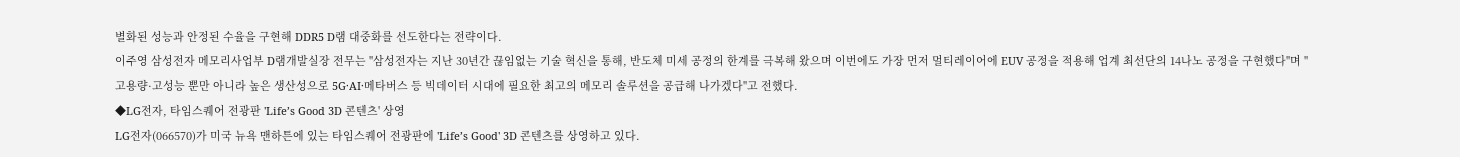별화된 성능과 안정된 수율을 구현해 DDR5 D램 대중화를 선도한다는 전략이다.
이주영 삼성전자 메모리사업부 D램개발실장 전무는 "삼성전자는 지난 30년간 끊임없는 기술 혁신을 통해, 반도체 미세 공정의 한계를 극복해 왔으며 이번에도 가장 먼저 멀티레이어에 EUV 공정을 적용해 업계 최선단의 14나노 공정을 구현했다"며 "고용량·고성능 뿐만 아니라 높은 생산성으로 5G·AI·메타버스 등 빅데이터 시대에 필요한 최고의 메모리 솔루션을 공급해 나가겠다"고 전했다.
◆LG전자, 타임스퀘어 전광판 'Life’s Good 3D 콘텐츠' 상영
LG전자(066570)가 미국 뉴욕 맨하튼에 있는 타임스퀘어 전광판에 'Life’s Good' 3D 콘텐츠를 상영하고 있다.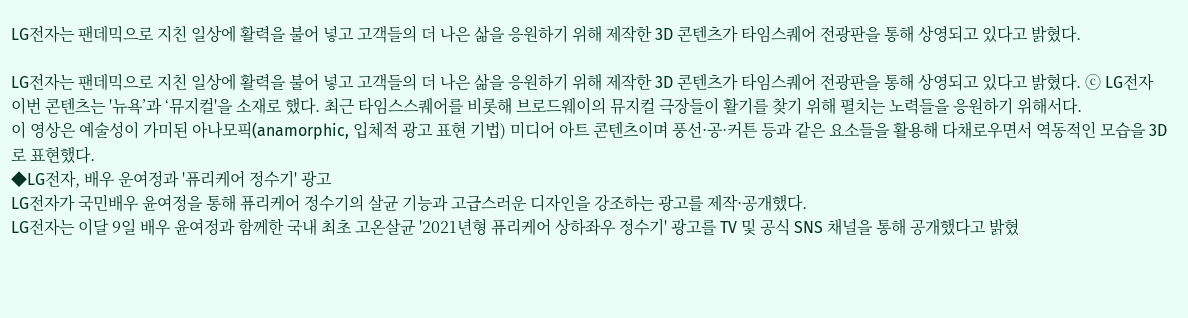LG전자는 팬데믹으로 지친 일상에 활력을 불어 넣고 고객들의 더 나은 삶을 응원하기 위해 제작한 3D 콘텐츠가 타임스퀘어 전광판을 통해 상영되고 있다고 밝혔다.

LG전자는 팬데믹으로 지친 일상에 활력을 불어 넣고 고객들의 더 나은 삶을 응원하기 위해 제작한 3D 콘텐츠가 타임스퀘어 전광판을 통해 상영되고 있다고 밝혔다. ⓒ LG전자
이번 콘텐츠는 '뉴욕’과 ‘뮤지컬'을 소재로 했다. 최근 타임스스퀘어를 비롯해 브로드웨이의 뮤지컬 극장들이 활기를 찾기 위해 펼치는 노력들을 응원하기 위해서다.
이 영상은 예술성이 가미된 아나모픽(anamorphic, 입체적 광고 표현 기법) 미디어 아트 콘텐츠이며 풍선·공·커튼 등과 같은 요소들을 활용해 다채로우면서 역동적인 모습을 3D로 표현했다.
◆LG전자, 배우 운여정과 '퓨리케어 정수기' 광고
LG전자가 국민배우 윤여정을 통해 퓨리케어 정수기의 살균 기능과 고급스러운 디자인을 강조하는 광고를 제작·공개했다.
LG전자는 이달 9일 배우 윤여정과 함께한 국내 최초 고온살균 '2021년형 퓨리케어 상하좌우 정수기' 광고를 TV 및 공식 SNS 채널을 통해 공개했다고 밝혔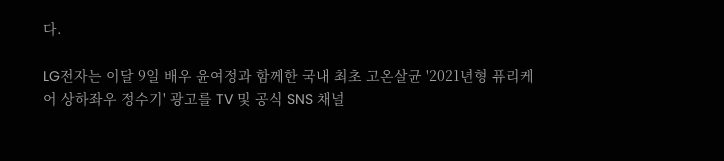다.

LG전자는 이달 9일 배우 윤여정과 함께한 국내 최초 고온살균 '2021년형 퓨리케어 상하좌우 정수기' 광고를 TV 및 공식 SNS 채널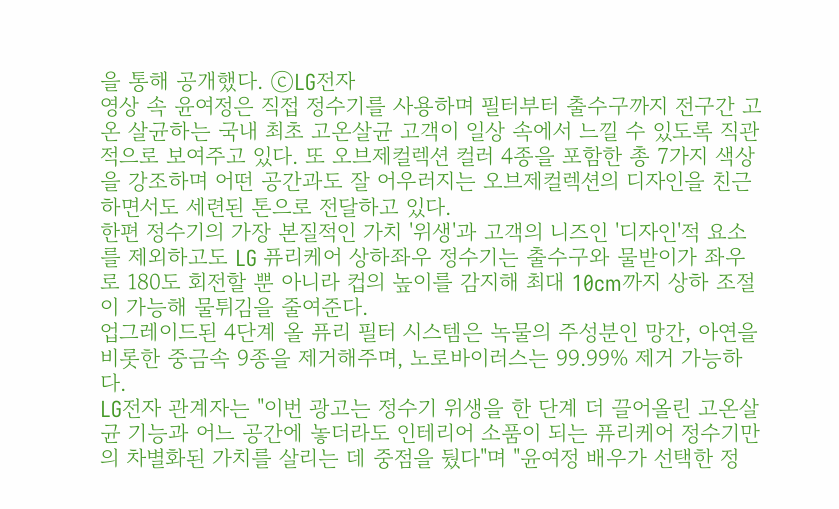을 통해 공개했다. ⓒLG전자
영상 속 윤여정은 직접 정수기를 사용하며 필터부터 출수구까지 전구간 고온 살균하는 국내 최초 고온살균 고객이 일상 속에서 느낄 수 있도록 직관적으로 보여주고 있다. 또 오브제컬렉션 컬러 4종을 포함한 총 7가지 색상을 강조하며 어떤 공간과도 잘 어우러지는 오브제컬렉션의 디자인을 친근하면서도 세련된 톤으로 전달하고 있다.
한편 정수기의 가장 본질적인 가치 '위생'과 고객의 니즈인 '디자인'적 요소를 제외하고도 LG 퓨리케어 상하좌우 정수기는 출수구와 물받이가 좌우로 180도 회전할 뿐 아니라 컵의 높이를 감지해 최대 10cm까지 상하 조절이 가능해 물튀김을 줄여준다.
업그레이드된 4단계 올 퓨리 필터 시스템은 녹물의 주성분인 망간, 아연을 비롯한 중금속 9종을 제거해주며, 노로바이러스는 99.99% 제거 가능하다.
LG전자 관계자는 "이번 광고는 정수기 위생을 한 단계 더 끌어올린 고온살균 기능과 어느 공간에 놓더라도 인테리어 소품이 되는 퓨리케어 정수기만의 차별화된 가치를 살리는 데 중점을 뒀다"며 "윤여정 배우가 선택한 정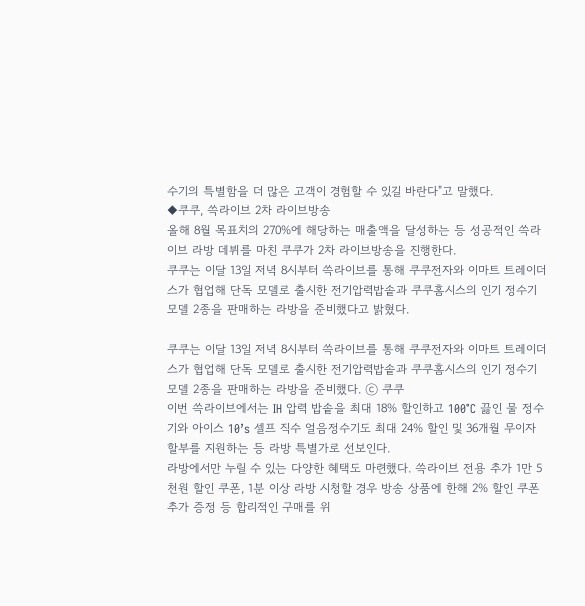수기의 특별함을 더 많은 고객이 경험할 수 있길 바란다"고 말했다.
◆쿠쿠, 쓱라이브 2차 라이브방송
올해 8월 목표치의 270%에 해당하는 매출액을 달성하는 등 성공적인 쓱라이브 라방 데뷔를 마친 쿠쿠가 2차 라이브방송을 진행한다.
쿠쿠는 이달 13일 저녁 8시부터 쓱라이브를 통해 쿠쿠전자와 이마트 트레이더스가 협업해 단독 모델로 출시한 전기압력밥솥과 쿠쿠홈시스의 인기 정수기 모델 2종을 판매하는 라방을 준비했다고 밝혔다.

쿠쿠는 이달 13일 저녁 8시부터 쓱라이브를 통해 쿠쿠전자와 이마트 트레이더스가 협업해 단독 모델로 출시한 전기압력밥솥과 쿠쿠홈시스의 인기 정수기 모델 2종을 판매하는 라방을 준비했다. ⓒ 쿠쿠
이번 쓱라이브에서는 IH 압력 밥솥을 최대 18% 할인하고 100°C 끓인 물 정수기와 아이스 10’s 셀프 직수 얼음정수기도 최대 24% 할인 및 36개월 무이자 할부를 지원하는 등 라방 특별가로 선보인다.
라방에서만 누릴 수 있는 다양한 혜택도 마련했다. 쓱라이브 전용 추가 1만 5천원 할인 쿠폰, 1분 이상 라방 시청할 경우 방송 상품에 한해 2% 할인 쿠폰 추가 증정 등 합리적인 구매를 위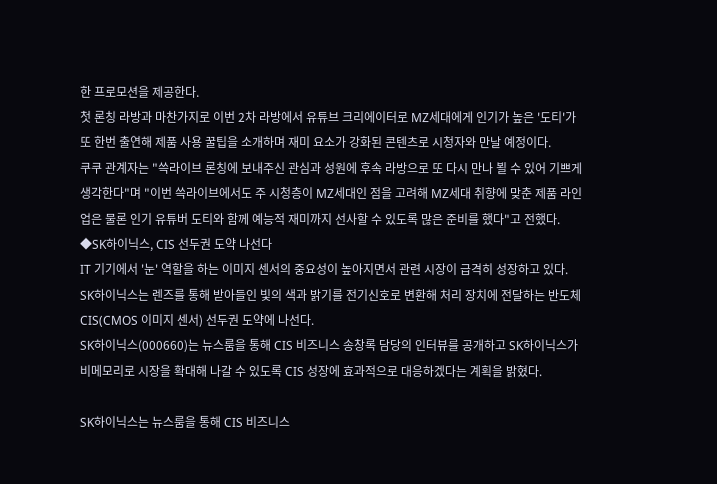한 프로모션을 제공한다.
첫 론칭 라방과 마찬가지로 이번 2차 라방에서 유튜브 크리에이터로 MZ세대에게 인기가 높은 '도티'가 또 한번 출연해 제품 사용 꿀팁을 소개하며 재미 요소가 강화된 콘텐츠로 시청자와 만날 예정이다.
쿠쿠 관계자는 "쓱라이브 론칭에 보내주신 관심과 성원에 후속 라방으로 또 다시 만나 뵐 수 있어 기쁘게 생각한다"며 "이번 쓱라이브에서도 주 시청층이 MZ세대인 점을 고려해 MZ세대 취향에 맞춘 제품 라인업은 물론 인기 유튜버 도티와 함께 예능적 재미까지 선사할 수 있도록 많은 준비를 했다"고 전했다.
◆SK하이닉스, CIS 선두권 도약 나선다
IT 기기에서 '눈' 역할을 하는 이미지 센서의 중요성이 높아지면서 관련 시장이 급격히 성장하고 있다. SK하이닉스는 렌즈를 통해 받아들인 빛의 색과 밝기를 전기신호로 변환해 처리 장치에 전달하는 반도체 CIS(CMOS 이미지 센서) 선두권 도약에 나선다.
SK하이닉스(000660)는 뉴스룸을 통해 CIS 비즈니스 송창록 담당의 인터뷰를 공개하고 SK하이닉스가 비메모리로 시장을 확대해 나갈 수 있도록 CIS 성장에 효과적으로 대응하겠다는 계획을 밝혔다.

SK하이닉스는 뉴스룸을 통해 CIS 비즈니스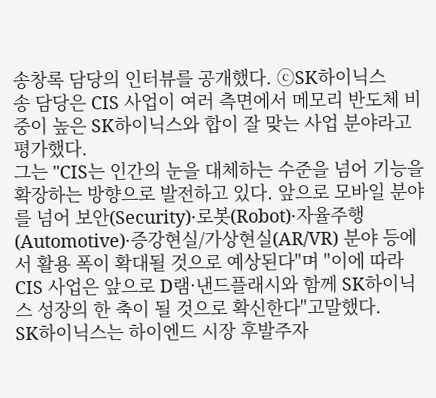송창록 담당의 인터뷰를 공개했다. ⓒSK하이닉스
송 담당은 CIS 사업이 여러 측면에서 메모리 반도체 비중이 높은 SK하이닉스와 합이 잘 맞는 사업 분야라고 평가했다.
그는 "CIS는 인간의 눈을 대체하는 수준을 넘어 기능을 확장하는 방향으로 발전하고 있다. 앞으로 모바일 분야를 넘어 보안(Security)·로봇(Robot)·자율주행(Automotive)·증강현실/가상현실(AR/VR) 분야 등에서 활용 폭이 확대될 것으로 예상된다"며 "이에 따라 CIS 사업은 앞으로 D램·낸드플래시와 함께 SK하이닉스 성장의 한 축이 될 것으로 확신한다"고말했다.
SK하이닉스는 하이엔드 시장 후발주자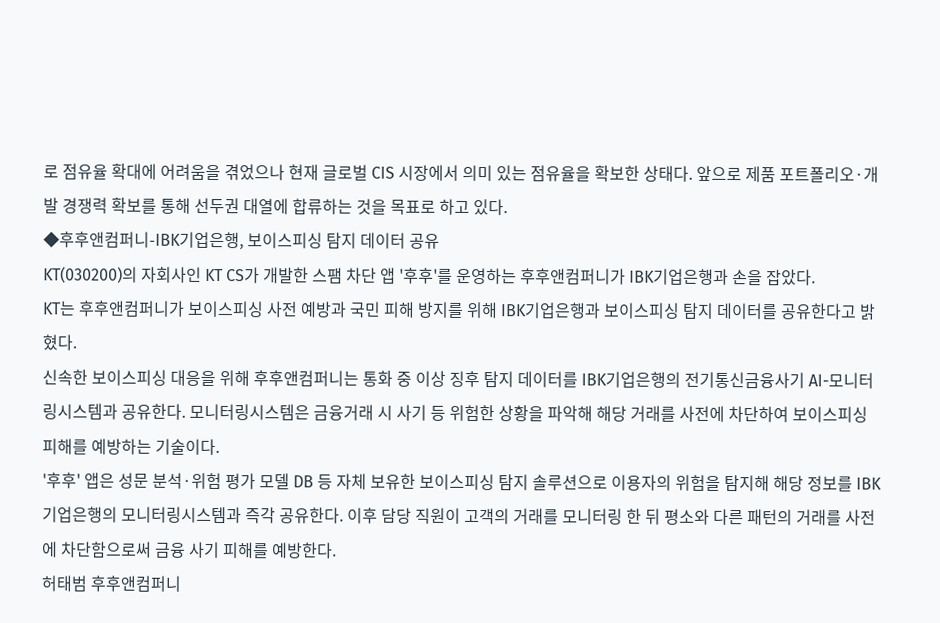로 점유율 확대에 어려움을 겪었으나 현재 글로벌 CIS 시장에서 의미 있는 점유율을 확보한 상태다. 앞으로 제품 포트폴리오·개발 경쟁력 확보를 통해 선두권 대열에 합류하는 것을 목표로 하고 있다.
◆후후앤컴퍼니-IBK기업은행, 보이스피싱 탐지 데이터 공유
KT(030200)의 자회사인 KT CS가 개발한 스팸 차단 앱 '후후'를 운영하는 후후앤컴퍼니가 IBK기업은행과 손을 잡았다.
KT는 후후앤컴퍼니가 보이스피싱 사전 예방과 국민 피해 방지를 위해 IBK기업은행과 보이스피싱 탐지 데이터를 공유한다고 밝혔다.
신속한 보이스피싱 대응을 위해 후후앤컴퍼니는 통화 중 이상 징후 탐지 데이터를 IBK기업은행의 전기통신금융사기 AI-모니터링시스템과 공유한다. 모니터링시스템은 금융거래 시 사기 등 위험한 상황을 파악해 해당 거래를 사전에 차단하여 보이스피싱 피해를 예방하는 기술이다.
'후후' 앱은 성문 분석·위험 평가 모델 DB 등 자체 보유한 보이스피싱 탐지 솔루션으로 이용자의 위험을 탐지해 해당 정보를 IBK기업은행의 모니터링시스템과 즉각 공유한다. 이후 담당 직원이 고객의 거래를 모니터링 한 뒤 평소와 다른 패턴의 거래를 사전에 차단함으로써 금융 사기 피해를 예방한다.
허태범 후후앤컴퍼니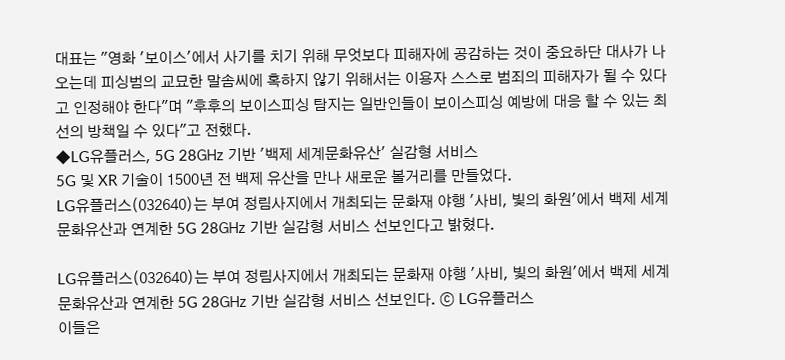대표는 "영화 '보이스'에서 사기를 치기 위해 무엇보다 피해자에 공감하는 것이 중요하단 대사가 나오는데 피싱범의 교묘한 말솜씨에 혹하지 않기 위해서는 이용자 스스로 범죄의 피해자가 될 수 있다고 인정해야 한다"며 "후후의 보이스피싱 탐지는 일반인들이 보이스피싱 예방에 대응 할 수 있는 최선의 방책일 수 있다"고 전했다.
◆LG유플러스, 5G 28㎓ 기반 '백제 세계문화유산' 실감형 서비스
5G 및 XR 기술이 1500년 전 백제 유산을 만나 새로운 볼거리를 만들었다.
LG유플러스(032640)는 부여 정림사지에서 개최되는 문화재 야행 '사비, 빛의 화원'에서 백제 세계문화유산과 연계한 5G 28㎓ 기반 실감형 서비스 선보인다고 밝혔다.

LG유플러스(032640)는 부여 정림사지에서 개최되는 문화재 야행 '사비, 빛의 화원'에서 백제 세계문화유산과 연계한 5G 28㎓ 기반 실감형 서비스 선보인다. ⓒ LG유플러스
이들은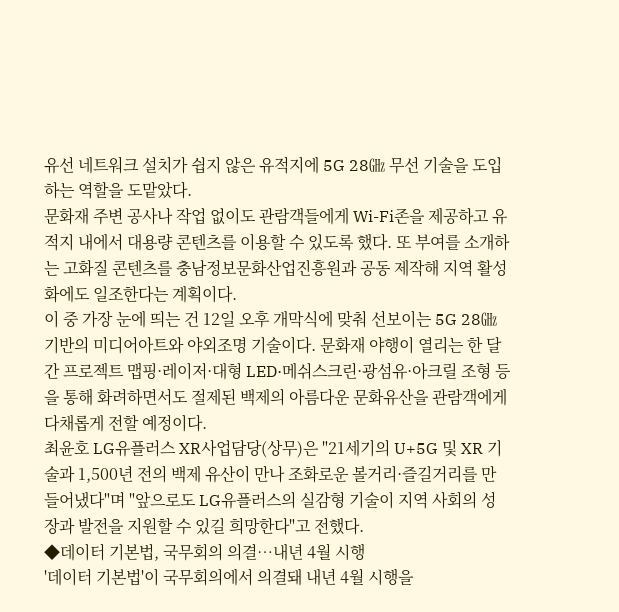유선 네트워크 설치가 쉽지 않은 유적지에 5G 28㎓ 무선 기술을 도입하는 역할을 도맡았다.
문화재 주변 공사나 작업 없이도 관람객들에게 Wi-Fi존을 제공하고 유적지 내에서 대용량 콘텐츠를 이용할 수 있도록 했다. 또 부여를 소개하는 고화질 콘텐츠를 충남정보문화산업진흥원과 공동 제작해 지역 활성화에도 일조한다는 계획이다.
이 중 가장 눈에 띄는 건 12일 오후 개막식에 맞춰 선보이는 5G 28㎓ 기반의 미디어아트와 야외조명 기술이다. 문화재 야행이 열리는 한 달 간 프로젝트 맵핑·레이저·대형 LED·메쉬스크린·광섬유·아크릴 조형 등을 통해 화려하면서도 절제된 백제의 아름다운 문화유산을 관람객에게 다채롭게 전할 예정이다.
최윤호 LG유플러스 XR사업담당(상무)은 "21세기의 U+5G 및 XR 기술과 1,500년 전의 백제 유산이 만나 조화로운 볼거리·즐길거리를 만들어냈다"며 "앞으로도 LG유플러스의 실감형 기술이 지역 사회의 성장과 발전을 지원할 수 있길 희망한다"고 전했다.
◆데이터 기본법, 국무회의 의결…내년 4월 시행
'데이터 기본법'이 국무회의에서 의결돼 내년 4월 시행을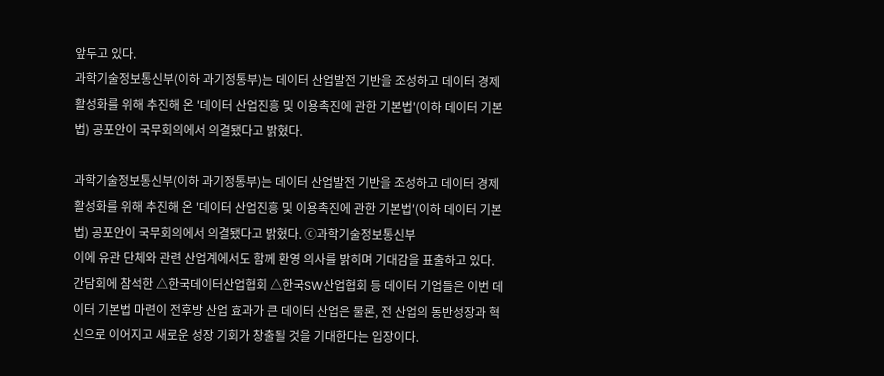앞두고 있다.
과학기술정보통신부(이하 과기정통부)는 데이터 산업발전 기반을 조성하고 데이터 경제 활성화를 위해 추진해 온 '데이터 산업진흥 및 이용촉진에 관한 기본법'(이하 데이터 기본법) 공포안이 국무회의에서 의결됐다고 밝혔다.

과학기술정보통신부(이하 과기정통부)는 데이터 산업발전 기반을 조성하고 데이터 경제 활성화를 위해 추진해 온 '데이터 산업진흥 및 이용촉진에 관한 기본법'(이하 데이터 기본법) 공포안이 국무회의에서 의결됐다고 밝혔다. ⓒ과학기술정보통신부
이에 유관 단체와 관련 산업계에서도 함께 환영 의사를 밝히며 기대감을 표출하고 있다.
간담회에 참석한 △한국데이터산업협회 △한국SW산업협회 등 데이터 기업들은 이번 데이터 기본법 마련이 전후방 산업 효과가 큰 데이터 산업은 물론, 전 산업의 동반성장과 혁신으로 이어지고 새로운 성장 기회가 창출될 것을 기대한다는 입장이다.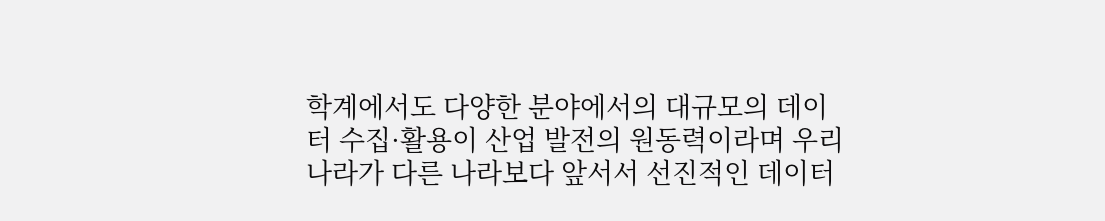학계에서도 다양한 분야에서의 대규모의 데이터 수집·활용이 산업 발전의 원동력이라며 우리나라가 다른 나라보다 앞서서 선진적인 데이터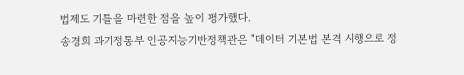법제도 기틀을 마련한 점을 높이 평가했다.
송경희 과기정통부 인공지능기반정책관은 "데이터 기본법 본격 시행으로 정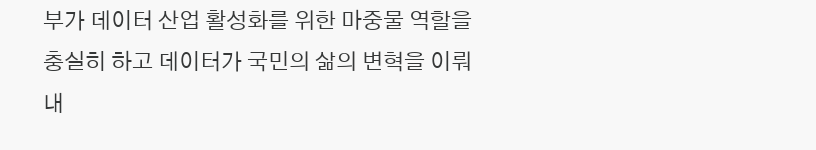부가 데이터 산업 활성화를 위한 마중물 역할을 충실히 하고 데이터가 국민의 삶의 변혁을 이뤄내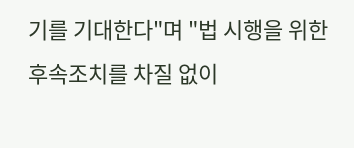기를 기대한다"며 "법 시행을 위한 후속조치를 차질 없이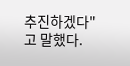추진하겠다"고 말했다.